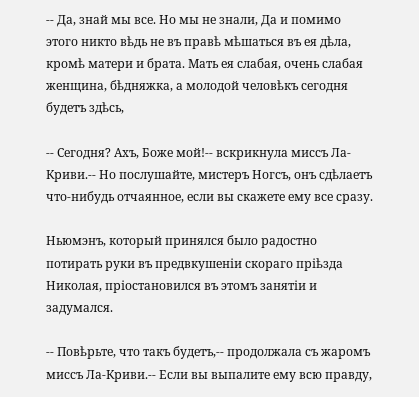-- Да, знай мы все. Но мы не знали, Да и помимо этого никто вѣдь не въ правѣ мѣшаться въ ея дѣла, кромѣ матери и брата. Мать ея слабая, очень слабая женщина, бѣдняжка, а молодой человѣкъ сегодня будетъ здѣсь,

-- Сегодня? Ахъ, Боже мой!-- вскрикнула миссъ Ла-Криви.-- Но послушайте, мистеръ Ногсъ, онъ сдѣлаетъ что-нибудь отчаянное, если вы скажете ему все сразу.

Ньюмэнъ, который принялся было радостно потирать руки въ предвкушеніи скораго пріѣзда Николая, пріостановился въ этомъ занятіи и задумался.

-- Повѣрьте, что такъ будетъ,-- продолжала съ жаромъ миссъ Ла-Криви.-- Если вы выпалите ему всю правду,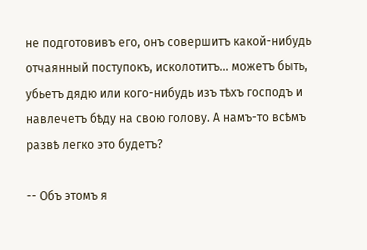не подготовивъ его, онъ совершитъ какой-нибудь отчаянный поступокъ, исколотитъ... можетъ быть, убьетъ дядю или кого-нибудь изъ тѣхъ господъ и навлечетъ бѣду на свою голову. А намъ-то всѣмъ развѣ легко это будетъ?

-- Объ этомъ я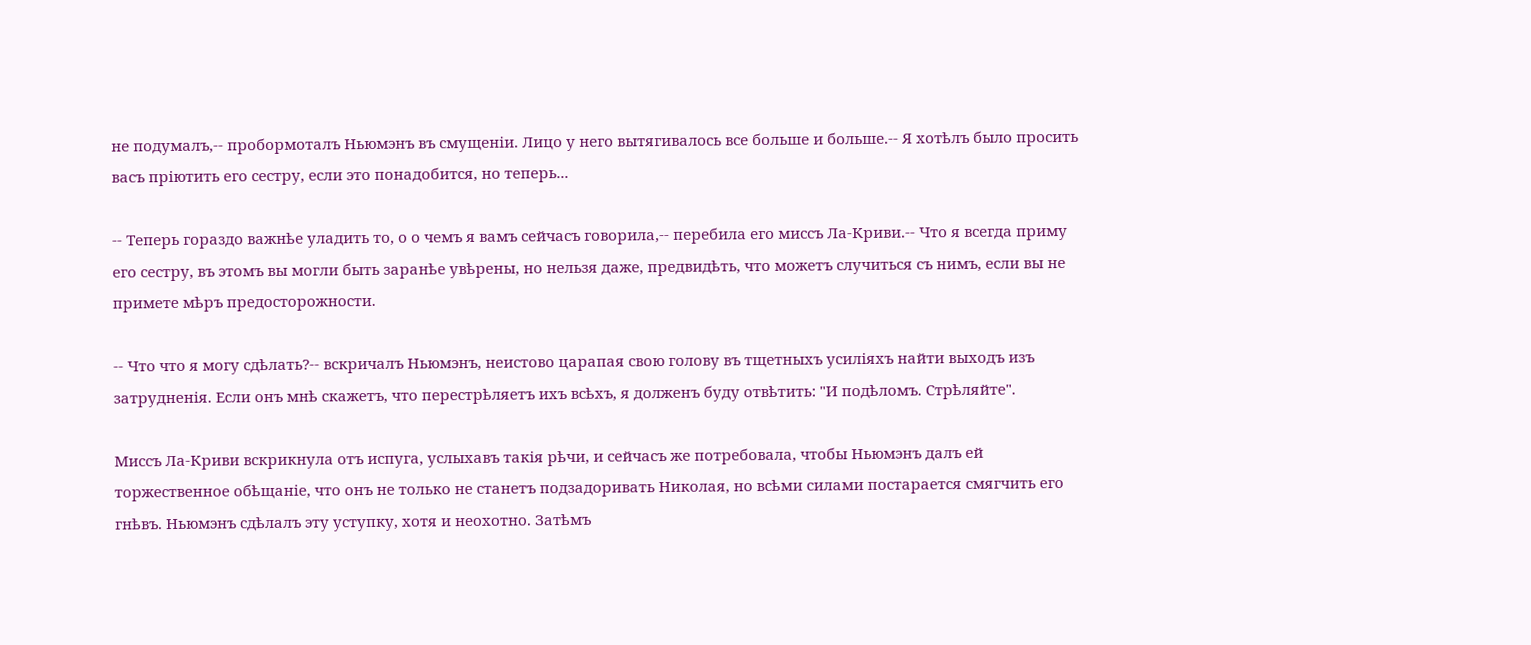не подумалъ,-- пробормоталъ Ньюмэнъ въ смущеніи. Лицо у него вытягивалось все больше и больше.-- Я хотѣлъ было просить васъ пріютить его сестру, если это понадобится, но теперь...

-- Теперь гораздо важнѣе уладить то, о о чемъ я вамъ сейчасъ говорила,-- перебила его миссъ Ла-Криви.-- Что я всегда приму его сестру, въ этомъ вы могли быть заранѣе увѣрены, но нельзя даже, предвидѣть, что можетъ случиться съ нимъ, если вы не примете мѣръ предосторожности.

-- Что что я могу сдѣлать?-- вскричалъ Ньюмэнъ, неистово царапая свою голову въ тщетныхъ усиліяхъ найти выходъ изъ затрудненія. Если онъ мнѣ скажетъ, что перестрѣляетъ ихъ всѣхъ, я долженъ буду отвѣтить: "И подѣломъ. Стрѣляйте".

Миссъ Ла-Криви вскрикнула отъ испуга, услыхавъ такія рѣчи, и сейчасъ же потребовала, чтобы Ньюмэнъ далъ ей торжественное обѣщаніе, что онъ не только не станетъ подзадоривать Николая, но всѣми силами постарается смягчить его гнѣвъ. Ньюмэнъ сдѣлалъ эту уступку, хотя и неохотно. Затѣмъ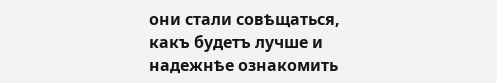они стали совѣщаться, какъ будетъ лучше и надежнѣе ознакомить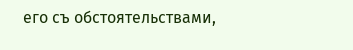его съ обстоятельствами,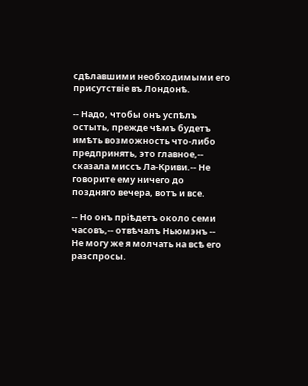сдѣлавшими необходимыми его присутствіе въ Лондонѣ.

-- Надо, чтобы онъ успѣлъ остыть, прежде чѣмъ будетъ имѣть возможность что-либо предпринять, это главное,-- сказала миссъ Ла-Криви.-- Не говорите ему ничего до поздняго вечера, вотъ и все.

-- Но онъ пріѣдетъ около семи часовъ,-- отвѣчалъ Ньюмэнъ -- Не могу же я молчать на всѣ его разспросы.